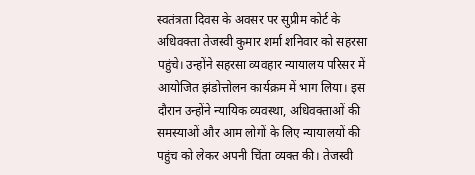स्वतंत्रता दिवस के अवसर पर सुप्रीम कोर्ट के अधिवक्ता तेजस्वी कुमार शर्मा शनिवार को सहरसा पहुंचे। उन्होंने सहरसा व्यवहार न्यायालय परिसर में आयोजित झंडोत्तोलन कार्यक्रम में भाग लिया। इस दौरान उन्होंने न्यायिक व्यवस्था, अधिवक्ताओं की समस्याओं और आम लोगों के लिए न्यायालयों की पहुंच को लेकर अपनी चिंता व्यक्त की। तेजस्वी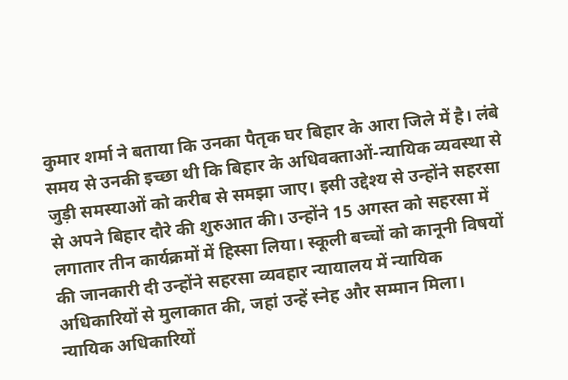कुमार शर्मा ने बताया कि उनका पैतृक घर बिहार के आरा जिले में है। लंबे समय से उनकी इच्छा थी कि बिहार के अधिवक्ताओं-न्यायिक व्यवस्था से जुड़ी समस्याओं को करीब से समझा जाए। इसी उद्देश्य से उन्होंने सहरसा से अपने बिहार दौरे की शुरुआत की। उन्होंने 15 अगस्त को सहरसा में लगातार तीन कार्यक्रमों में हिस्सा लिया। स्कूली बच्चों को कानूनी विषयों की जानकारी दी उन्होंने सहरसा व्यवहार न्यायालय में न्यायिक अधिकारियों से मुलाकात की, जहां उन्हें स्नेह और सम्मान मिला। न्यायिक अधिकारियों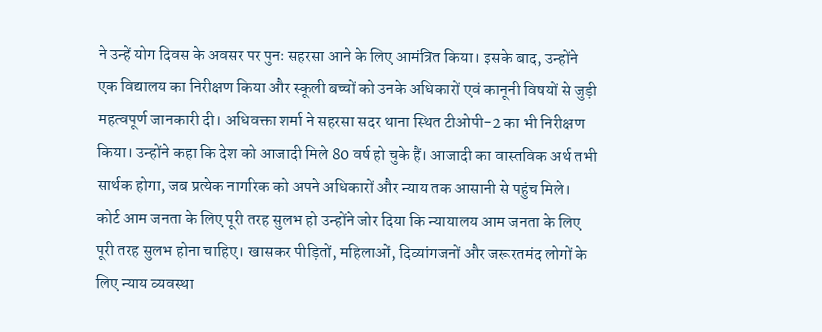ने उन्हें योग दिवस के अवसर पर पुनः सहरसा आने के लिए आमंत्रित किया। इसके बाद, उन्होंने एक विद्यालय का निरीक्षण किया और स्कूली बच्चों को उनके अधिकारों एवं कानूनी विषयों से जुड़ी महत्वपूर्ण जानकारी दी। अधिवक्ता शर्मा ने सहरसा सदर थाना स्थित टीओपी-2 का भी निरीक्षण किया। उन्होंने कहा कि देश को आजादी मिले 80 वर्ष हो चुके हैं। आजादी का वास्तविक अर्थ तभी सार्थक होगा, जब प्रत्येक नागरिक को अपने अधिकारों और न्याय तक आसानी से पहुंच मिले। कोर्ट आम जनता के लिए पूरी तरह सुलभ हो उन्होंने जोर दिया कि न्यायालय आम जनता के लिए पूरी तरह सुलभ होना चाहिए। खासकर पीड़ितों, महिलाओं, दिव्यांगजनों और जरूरतमंद लोगों के लिए न्याय व्यवस्था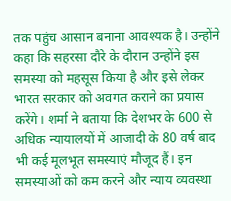तक पहुंच आसान बनाना आवश्यक है। उन्होंने कहा कि सहरसा दौरे के दौरान उन्होंने इस समस्या को महसूस किया है और इसे लेकर भारत सरकार को अवगत कराने का प्रयास करेंगे। शर्मा ने बताया कि देशभर के 600 से अधिक न्यायालयों में आजादी के 80 वर्ष बाद भी कई मूलभूत समस्याएं मौजूद हैं। इन समस्याओं को कम करने और न्याय व्यवस्था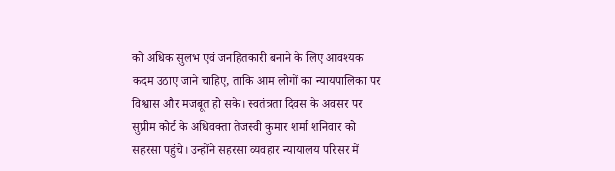को अधिक सुलभ एवं जनहितकारी बनाने के लिए आवश्यक कदम उठाए जाने चाहिए, ताकि आम लोगों का न्यायपालिका पर विश्वास और मजबूत हो सके। स्वतंत्रता दिवस के अवसर पर सुप्रीम कोर्ट के अधिवक्ता तेजस्वी कुमार शर्मा शनिवार को सहरसा पहुंचे। उन्होंने सहरसा व्यवहार न्यायालय परिसर में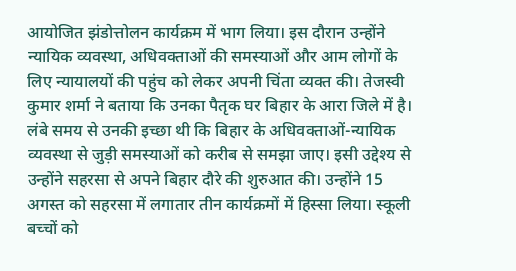आयोजित झंडोत्तोलन कार्यक्रम में भाग लिया। इस दौरान उन्होंने न्यायिक व्यवस्था, अधिवक्ताओं की समस्याओं और आम लोगों के लिए न्यायालयों की पहुंच को लेकर अपनी चिंता व्यक्त की। तेजस्वी कुमार शर्मा ने बताया कि उनका पैतृक घर बिहार के आरा जिले में है। लंबे समय से उनकी इच्छा थी कि बिहार के अधिवक्ताओं-न्यायिक व्यवस्था से जुड़ी समस्याओं को करीब से समझा जाए। इसी उद्देश्य से उन्होंने सहरसा से अपने बिहार दौरे की शुरुआत की। उन्होंने 15 अगस्त को सहरसा में लगातार तीन कार्यक्रमों में हिस्सा लिया। स्कूली बच्चों को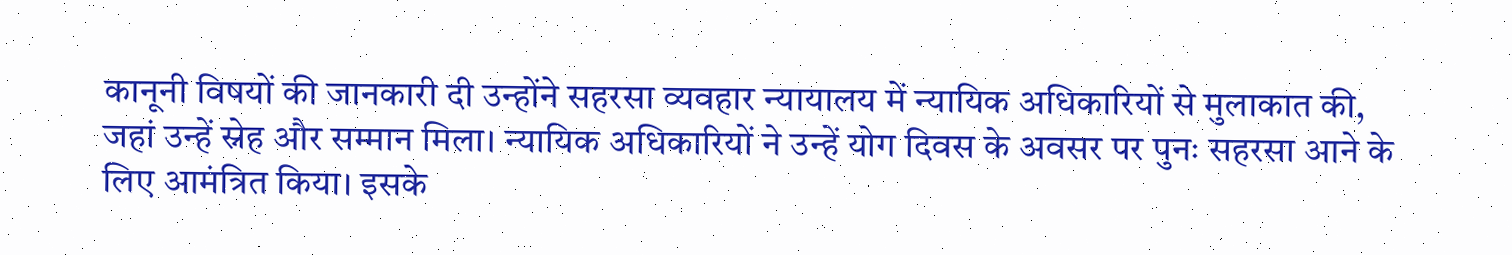कानूनी विषयों की जानकारी दी उन्होंने सहरसा व्यवहार न्यायालय में न्यायिक अधिकारियों से मुलाकात की, जहां उन्हें स्नेह और सम्मान मिला। न्यायिक अधिकारियों ने उन्हें योग दिवस के अवसर पर पुनः सहरसा आने के लिए आमंत्रित किया। इसके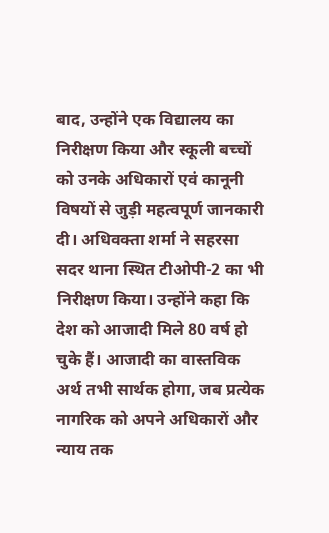बाद, उन्होंने एक विद्यालय का निरीक्षण किया और स्कूली बच्चों को उनके अधिकारों एवं कानूनी विषयों से जुड़ी महत्वपूर्ण जानकारी दी। अधिवक्ता शर्मा ने सहरसा सदर थाना स्थित टीओपी-2 का भी निरीक्षण किया। उन्होंने कहा कि देश को आजादी मिले 80 वर्ष हो चुके हैं। आजादी का वास्तविक अर्थ तभी सार्थक होगा, जब प्रत्येक नागरिक को अपने अधिकारों और न्याय तक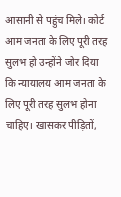आसानी से पहुंच मिले। कोर्ट आम जनता के लिए पूरी तरह सुलभ हो उन्होंने जोर दिया कि न्यायालय आम जनता के लिए पूरी तरह सुलभ होना चाहिए। खासकर पीड़ितों,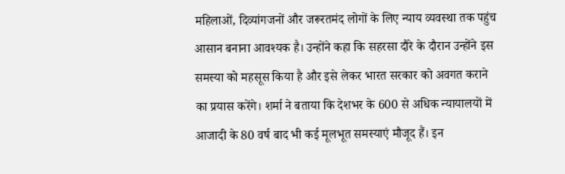महिलाओं, दिव्यांगजनों और जरूरतमंद लोगों के लिए न्याय व्यवस्था तक पहुंच आसान बनाना आवश्यक है। उन्होंने कहा कि सहरसा दौरे के दौरान उन्होंने इस समस्या को महसूस किया है और इसे लेकर भारत सरकार को अवगत कराने का प्रयास करेंगे। शर्मा ने बताया कि देशभर के 600 से अधिक न्यायालयों में आजादी के 80 वर्ष बाद भी कई मूलभूत समस्याएं मौजूद हैं। इन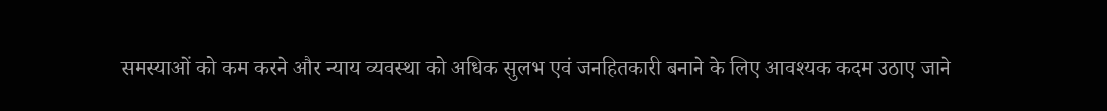समस्याओं को कम करने और न्याय व्यवस्था को अधिक सुलभ एवं जनहितकारी बनाने के लिए आवश्यक कदम उठाए जाने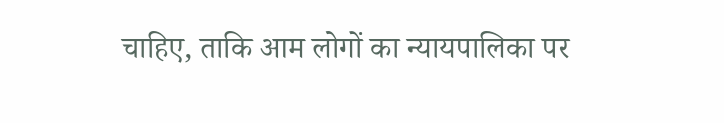चाहिए, ताकि आम लोगों का न्यायपालिका पर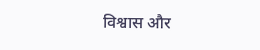विश्वास और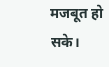मजबूत हो सके।